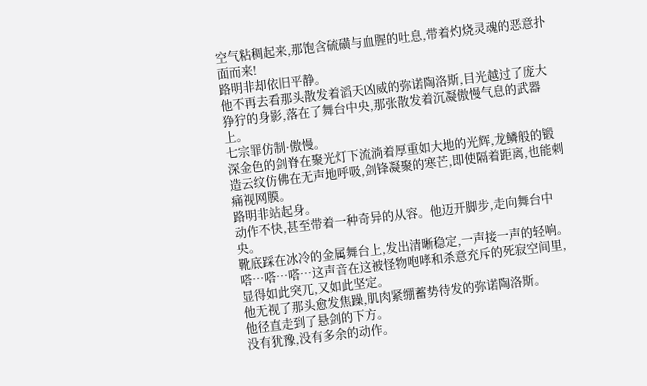空气粘稠起来,那饱含硫磺与血腥的吐息,带着灼烧灵魂的恶意扑面而来!
路明非却依旧平静。
他不再去看那头散发着滔天凶威的弥诺陶洛斯,目光越过了庞大狰狞的身影,落在了舞台中央,那张散发着沉凝傲慢气息的武器上。
七宗罪仿制·傲慢。
深金色的剑脊在聚光灯下流淌着厚重如大地的光辉,龙鳞般的锻造云纹仿佛在无声地呼吸,剑锋凝聚的寒芒,即使隔着距离,也能刺痛视网膜。
路明非站起身。
动作不快,甚至带着一种奇异的从容。他迈开脚步,走向舞台中央。
靴底踩在冰冷的金属舞台上,发出清晰稳定,一声接一声的轻响。
嗒…嗒…嗒…这声音在这被怪物咆哮和杀意充斥的死寂空间里,显得如此突兀,又如此坚定。
他无视了那头愈发焦躁,肌肉紧绷蓄势待发的弥诺陶洛斯。
他径直走到了悬剑的下方。
没有犹豫,没有多余的动作。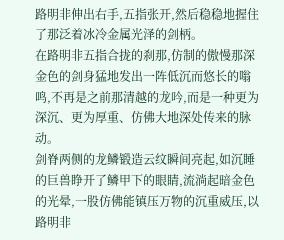路明非伸出右手,五指张开,然后稳稳地握住了那泛着冰冷金属光泽的剑柄。
在路明非五指合拢的刹那,仿制的傲慢那深金色的剑身猛地发出一阵低沉而悠长的嗡鸣,不再是之前那清越的龙吟,而是一种更为深沉、更为厚重、仿佛大地深处传来的脉动。
剑脊两侧的龙鳞锻造云纹瞬间亮起,如沉睡的巨兽睁开了鳞甲下的眼睛,流淌起暗金色的光晕,一股仿佛能镇压万物的沉重威压,以路明非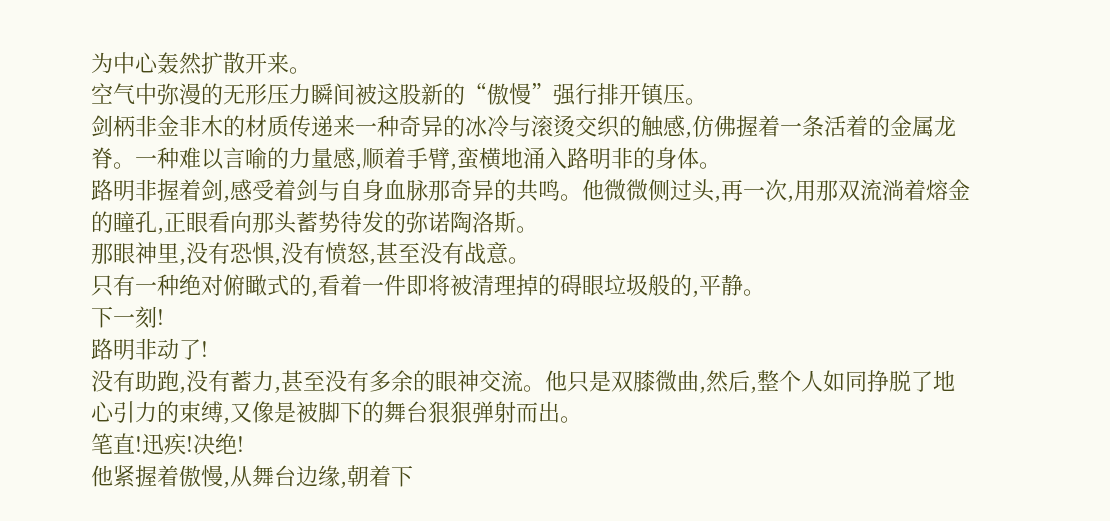为中心轰然扩散开来。
空气中弥漫的无形压力瞬间被这股新的“傲慢”强行排开镇压。
剑柄非金非木的材质传递来一种奇异的冰冷与滚烫交织的触感,仿佛握着一条活着的金属龙脊。一种难以言喻的力量感,顺着手臂,蛮横地涌入路明非的身体。
路明非握着剑,感受着剑与自身血脉那奇异的共鸣。他微微侧过头,再一次,用那双流淌着熔金的瞳孔,正眼看向那头蓄势待发的弥诺陶洛斯。
那眼神里,没有恐惧,没有愤怒,甚至没有战意。
只有一种绝对俯瞰式的,看着一件即将被清理掉的碍眼垃圾般的,平静。
下一刻!
路明非动了!
没有助跑,没有蓄力,甚至没有多余的眼神交流。他只是双膝微曲,然后,整个人如同挣脱了地心引力的束缚,又像是被脚下的舞台狠狠弹射而出。
笔直!迅疾!决绝!
他紧握着傲慢,从舞台边缘,朝着下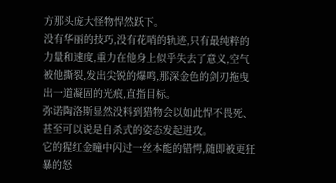方那头庞大怪物悍然跃下。
没有华丽的技巧,没有花哨的轨迹,只有最纯粹的力量和速度,重力在他身上似乎失去了意义,空气被他撕裂,发出尖锐的爆鸣,那深金色的剑刃拖曳出一道凝固的光痕,直指目标。
弥诺陶洛斯显然没料到猎物会以如此悍不畏死、甚至可以说是自杀式的姿态发起进攻。
它的猩红金瞳中闪过一丝本能的错愕,随即被更狂暴的怒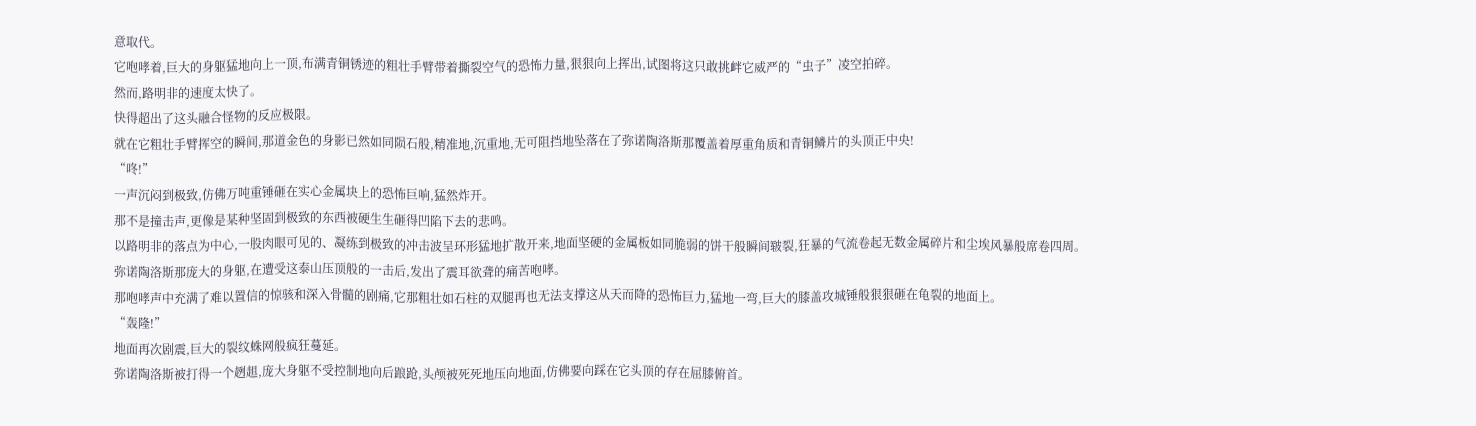意取代。
它咆哮着,巨大的身躯猛地向上一顶,布满青铜锈迹的粗壮手臂带着撕裂空气的恐怖力量,狠狠向上挥出,试图将这只敢挑衅它威严的“虫子”凌空拍碎。
然而,路明非的速度太快了。
快得超出了这头融合怪物的反应极限。
就在它粗壮手臂挥空的瞬间,那道金色的身影已然如同陨石般,精准地,沉重地,无可阻挡地坠落在了弥诺陶洛斯那覆盖着厚重角质和青铜鳞片的头顶正中央!
“咚!”
一声沉闷到极致,仿佛万吨重锤砸在实心金属块上的恐怖巨响,猛然炸开。
那不是撞击声,更像是某种坚固到极致的东西被硬生生砸得凹陷下去的悲鸣。
以路明非的落点为中心,一股肉眼可见的、凝练到极致的冲击波呈环形猛地扩散开来,地面坚硬的金属板如同脆弱的饼干般瞬间皲裂,狂暴的气流卷起无数金属碎片和尘埃风暴般席卷四周。
弥诺陶洛斯那庞大的身躯,在遭受这泰山压顶般的一击后,发出了震耳欲聋的痛苦咆哮。
那咆哮声中充满了难以置信的惊骇和深入骨髓的剧痛,它那粗壮如石柱的双腿再也无法支撑这从天而降的恐怖巨力,猛地一弯,巨大的膝盖攻城锤般狠狠砸在龟裂的地面上。
“轰隆!”
地面再次剧震,巨大的裂纹蛛网般疯狂蔓延。
弥诺陶洛斯被打得一个趔趄,庞大身躯不受控制地向后踉跄,头颅被死死地压向地面,仿佛要向踩在它头顶的存在屈膝俯首。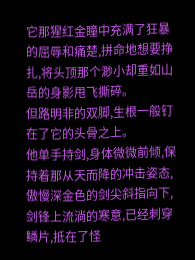它那猩红金瞳中充满了狂暴的屈辱和痛楚,拼命地想要挣扎,将头顶那个渺小却重如山岳的身影甩飞撕碎。
但路明非的双脚,生根一般钉在了它的头骨之上。
他单手持剑,身体微微前倾,保持着那从天而降的冲击姿态,傲慢深金色的剑尖斜指向下,剑锋上流淌的寒意,已经刺穿鳞片,抵在了怪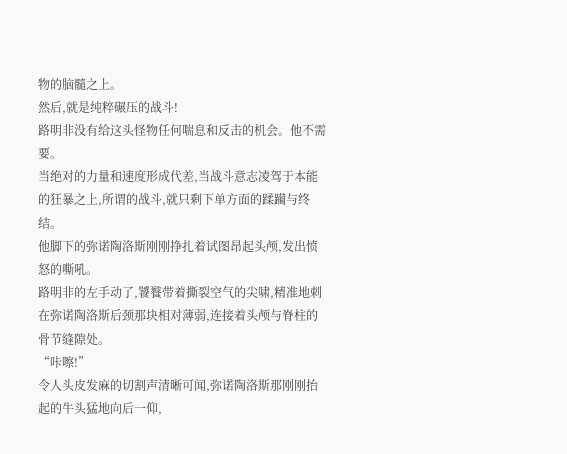物的脑髓之上。
然后,就是纯粹碾压的战斗!
路明非没有给这头怪物任何喘息和反击的机会。他不需要。
当绝对的力量和速度形成代差,当战斗意志凌驾于本能的狂暴之上,所谓的战斗,就只剩下单方面的蹂躏与终结。
他脚下的弥诺陶洛斯刚刚挣扎着试图昂起头颅,发出愤怒的嘶吼。
路明非的左手动了,饕餮带着撕裂空气的尖啸,精准地刺在弥诺陶洛斯后颈那块相对薄弱,连接着头颅与脊柱的骨节缝隙处。
“咔嚓!”
令人头皮发麻的切割声清晰可闻,弥诺陶洛斯那刚刚抬起的牛头猛地向后一仰,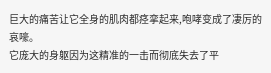巨大的痛苦让它全身的肌肉都痉挛起来,咆哮变成了凄厉的哀嚎。
它庞大的身躯因为这精准的一击而彻底失去了平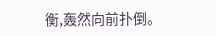衡,轰然向前扑倒。